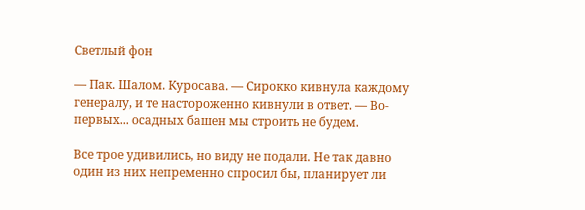Светлый фон

— Пак. Шалом. Куросава. — Сирокко кивнула каждому генералу, и те настороженно кивнули в ответ. — Во-первых... осадных башен мы строить не будем.

Все трое удивились, но виду не подали. Не так давно один из них непременно спросил бы, планирует ли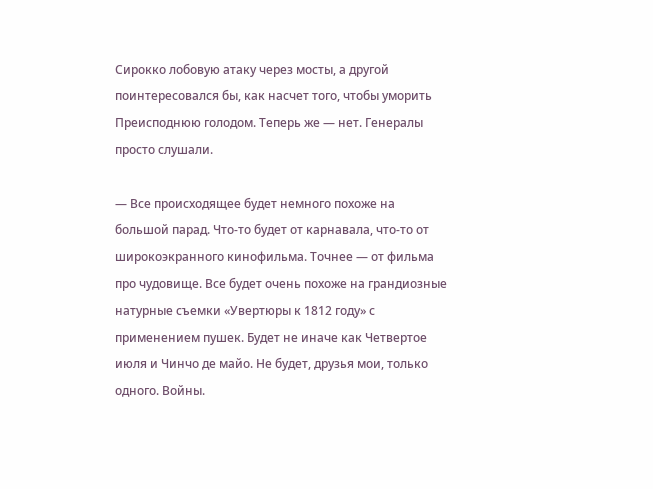Сирокко лобовую атаку через мосты, а другой поинтересовался бы, как насчет того, чтобы уморить Преисподнюю голодом. Теперь же — нет. Генералы просто слушали.

— Все происходящее будет немного похоже на большой парад. Что-то будет от карнавала, что-то от широкоэкранного кинофильма. Точнее — от фильма про чудовище. Все будет очень похоже на грандиозные натурные съемки «Увертюры к 1812 году» с применением пушек. Будет не иначе как Четвертое июля и Чинчо де майо. Не будет, друзья мои, только одного. Войны.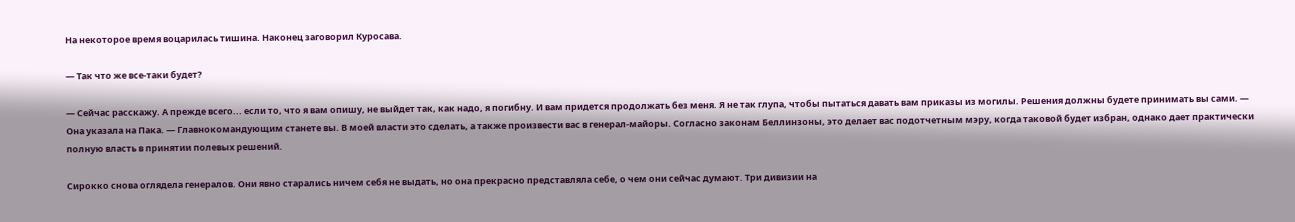На некоторое время воцарилась тишина. Наконец заговорил Куросава.

— Так что же все-таки будет?

— Сейчас расскажу. А прежде всего... если то, что я вам опишу, не выйдет так, как надо, я погибну. И вам придется продолжать без меня. Я не так глупа, чтобы пытаться давать вам приказы из могилы. Решения должны будете принимать вы сами. — Она указала на Пака. — Главнокомандующим станете вы. В моей власти это сделать, а также произвести вас в генерал-майоры. Согласно законам Беллинзоны, это делает вас подотчетным мэру, когда таковой будет избран, однако дает практически полную власть в принятии полевых решений.

Сирокко снова оглядела генералов. Они явно старались ничем себя не выдать, но она прекрасно представляла себе, о чем они сейчас думают. Три дивизии на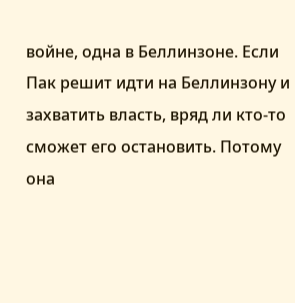войне, одна в Беллинзоне. Если Пак решит идти на Беллинзону и захватить власть, вряд ли кто-то сможет его остановить. Потому она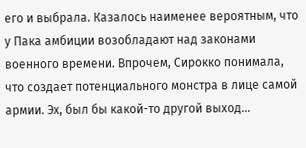его и выбрала. Казалось наименее вероятным, что у Пака амбиции возобладают над законами военного времени. Впрочем, Сирокко понимала, что создает потенциального монстра в лице самой армии. Эх, был бы какой-то другой выход...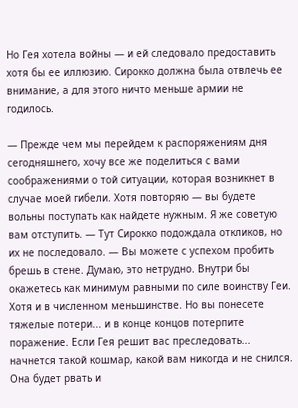Но Гея хотела войны — и ей следовало предоставить хотя бы ее иллюзию. Сирокко должна была отвлечь ее внимание, а для этого ничто меньше армии не годилось.

— Прежде чем мы перейдем к распоряжениям дня сегодняшнего, хочу все же поделиться с вами соображениями о той ситуации, которая возникнет в случае моей гибели. Хотя повторяю — вы будете вольны поступать как найдете нужным. Я же советую вам отступить. — Тут Сирокко подождала откликов, но их не последовало. — Вы можете с успехом пробить брешь в стене. Думаю, это нетрудно. Внутри бы окажетесь как минимум равными по силе воинству Геи. Хотя и в численном меньшинстве. Но вы понесете тяжелые потери... и в конце концов потерпите поражение. Если Гея решит вас преследовать... начнется такой кошмар, какой вам никогда и не снился. Она будет рвать и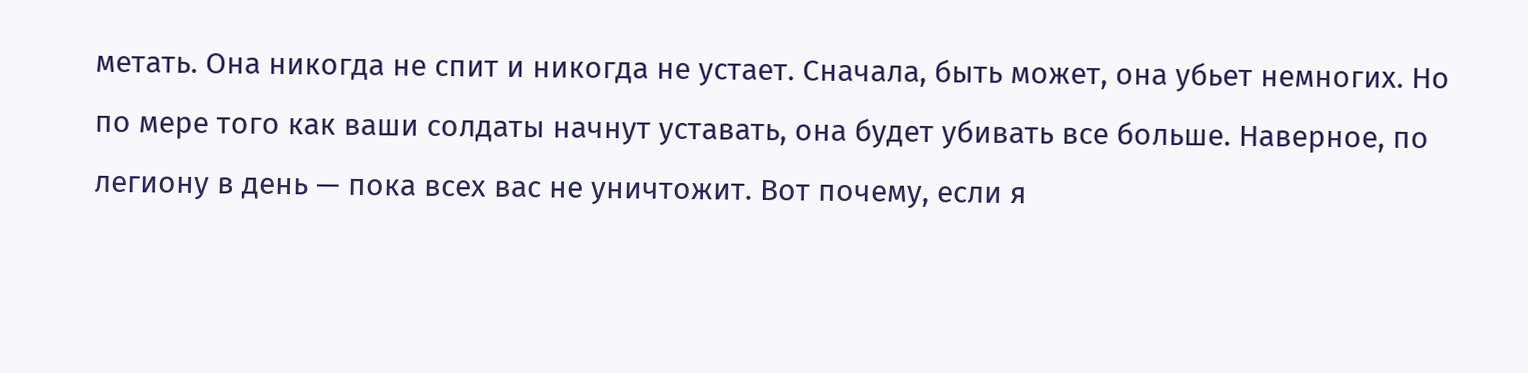метать. Она никогда не спит и никогда не устает. Сначала, быть может, она убьет немногих. Но по мере того как ваши солдаты начнут уставать, она будет убивать все больше. Наверное, по легиону в день — пока всех вас не уничтожит. Вот почему, если я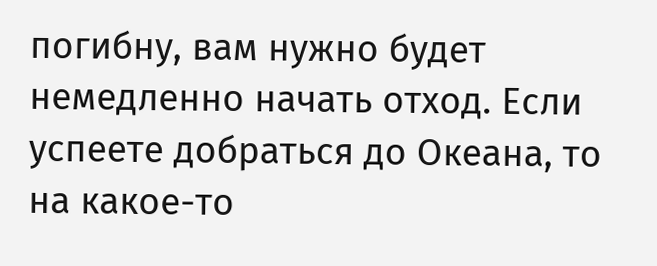погибну, вам нужно будет немедленно начать отход. Если успеете добраться до Океана, то на какое-то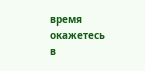время окажетесь в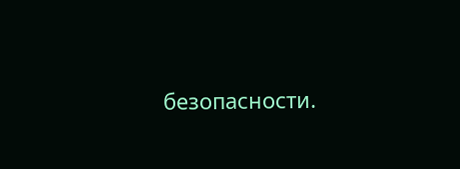безопасности.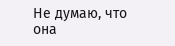Не думаю, что она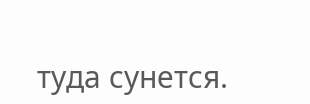туда сунется.